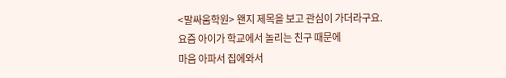<말싸움학원> 왠지 제목을 보고 관심이 가더라구요.
요즘 아이가 학교에서 놀리는 친구 때문에
마음 아파서 집에와서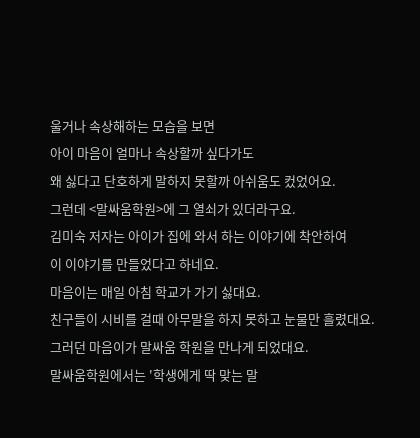울거나 속상해하는 모습을 보면
아이 마음이 얼마나 속상할까 싶다가도
왜 싫다고 단호하게 말하지 못할까 아쉬움도 컸었어요.
그런데 <말싸움학원>에 그 열쇠가 있더라구요.
김미숙 저자는 아이가 집에 와서 하는 이야기에 착안하여
이 이야기를 만들었다고 하네요.
마음이는 매일 아침 학교가 가기 싫대요.
친구들이 시비를 걸때 아무말을 하지 못하고 눈물만 흘렸대요.
그러던 마음이가 말싸움 학원을 만나게 되었대요.
말싸움학원에서는 '학생에게 딱 맞는 말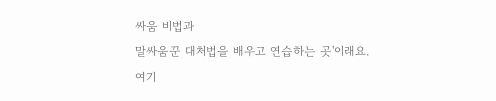싸움 비법과
말싸움꾼 대처법을 배우고 연습하는 곳'이래요.
여기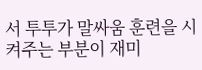서 투투가 말싸움 훈련을 시켜주는 부분이 재미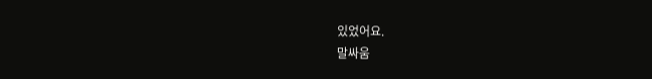있었어요.
말싸움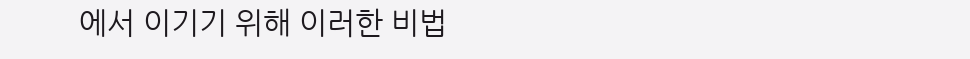에서 이기기 위해 이러한 비법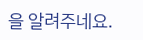을 알려주네요.